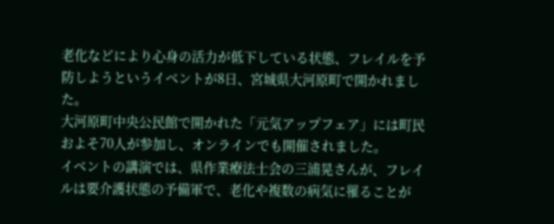老化などにより心身の活力が低下している状態、フレイルを予防しようというイベントが8日、宮城県大河原町で開かれました。
大河原町中央公民館で開かれた「元気アップフェア」には町民およそ70人が参加し、オンラインでも開催されました。
イベントの講演では、県作業療法士会の三浦晃さんが、フレイルは要介護状態の予備軍で、老化や複数の病気に罹ることが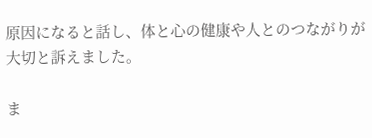原因になると話し、体と心の健康や人とのつながりが大切と訴えました。

ま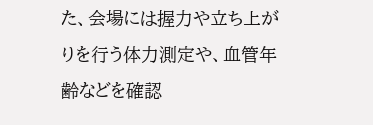た、会場には握力や立ち上がりを行う体力測定や、血管年齢などを確認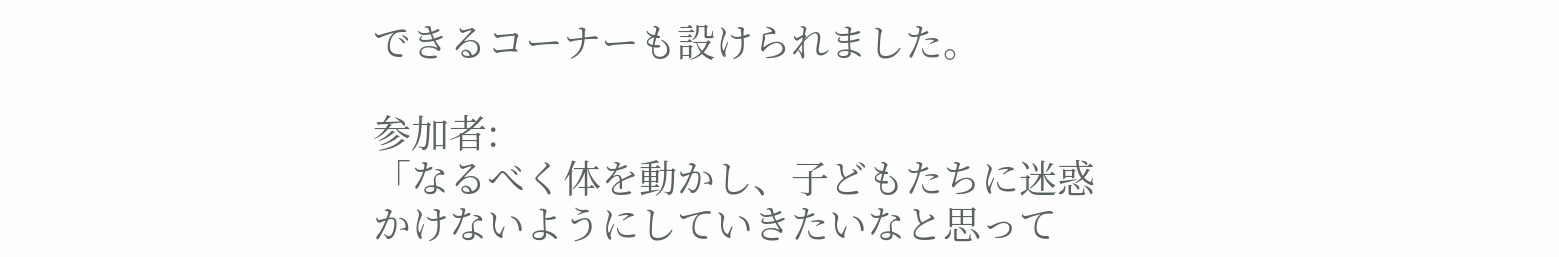できるコーナーも設けられました。

参加者:
「なるべく体を動かし、子どもたちに迷惑かけないようにしていきたいなと思って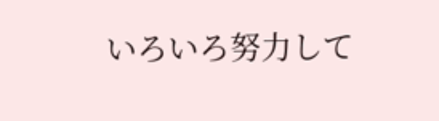いろいろ努力して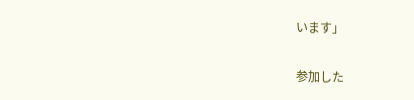います」

参加した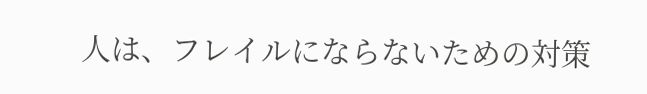人は、フレイルにならないための対策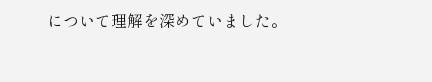について理解を深めていました。